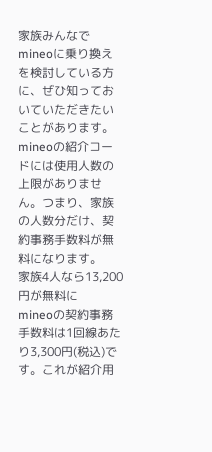家族みんなでmineoに乗り換えを検討している方に、ぜひ知っておいていただきたいことがあります。
mineoの紹介コードには使用人数の上限がありません。つまり、家族の人数分だけ、契約事務手数料が無料になります。
家族4人なら13,200円が無料に
mineoの契約事務手数料は1回線あたり3,300円(税込)です。これが紹介用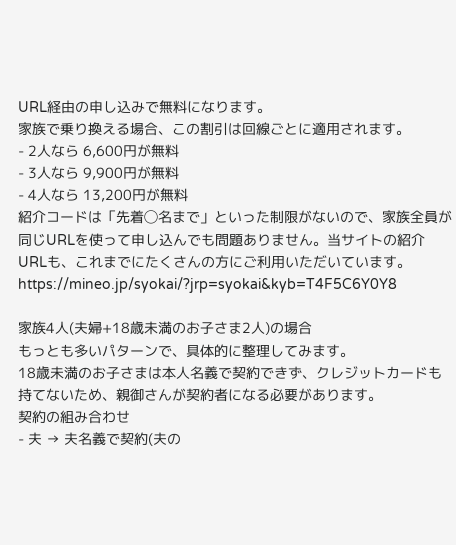URL経由の申し込みで無料になります。
家族で乗り換える場合、この割引は回線ごとに適用されます。
- 2人なら 6,600円が無料
- 3人なら 9,900円が無料
- 4人なら 13,200円が無料
紹介コードは「先着◯名まで」といった制限がないので、家族全員が同じURLを使って申し込んでも問題ありません。当サイトの紹介URLも、これまでにたくさんの方にご利用いただいています。
https://mineo.jp/syokai/?jrp=syokai&kyb=T4F5C6Y0Y8

家族4人(夫婦+18歳未満のお子さま2人)の場合
もっとも多いパターンで、具体的に整理してみます。
18歳未満のお子さまは本人名義で契約できず、クレジットカードも持てないため、親御さんが契約者になる必要があります。
契約の組み合わせ
- 夫 → 夫名義で契約(夫の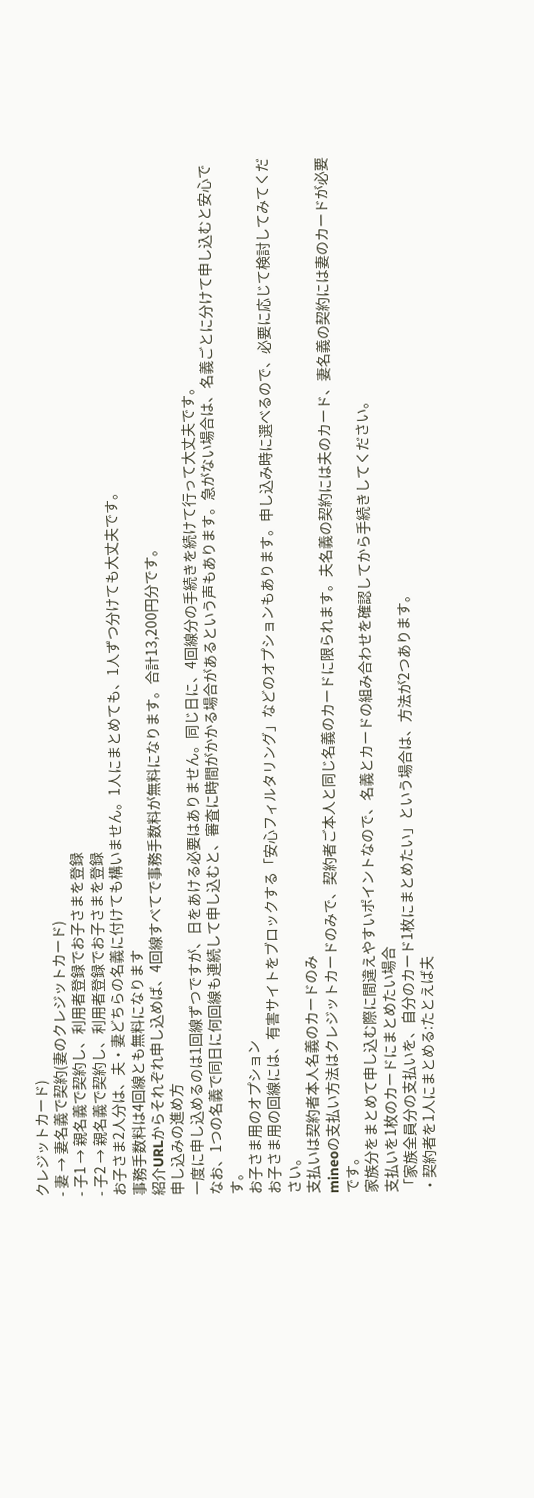クレジットカード)
- 妻 → 妻名義で契約(妻のクレジットカード)
- 子1 → 親名義で契約し、利用者登録でお子さまを登録
- 子2 → 親名義で契約し、利用者登録でお子さまを登録
お子さま2人分は、夫・妻どちらの名義に付けても構いません。1人にまとめても、1人ずつ分けても大丈夫です。
事務手数料は4回線とも無料になります
紹介URLからそれぞれ申し込めば、4回線すべてで事務手数料が無料になります。合計13,200円分です。
申し込みの進め方
一度に申し込めるのは1回線ずつですが、日をあける必要はありません。同じ日に、4回線分の手続きを続けて行って大丈夫です。
なお、1つの名義で同日に何回線も連続して申し込むと、審査に時間がかかる場合があるという声もあります。急がない場合は、名義ごとに分けて申し込むと安心です。
お子さま用のオプション
お子さま用の回線には、有害サイトをブロックする「安心フィルタリング」などのオプションもあります。申し込み時に選べるので、必要に応じて検討してみてください。
支払いは契約者本人名義のカードのみ
mineoの支払い方法はクレジットカードのみで、契約者ご本人と同じ名義のカードに限られます。夫名義の契約には夫のカード、妻名義の契約には妻のカードが必要です。
家族分をまとめて申し込む際に間違えやすいポイントなので、名義とカードの組み合わせを確認してから手続きしてください。
支払いを1枚のカードにまとめたい場合
「家族全員分の支払いを、自分のカード1枚にまとめたい」という場合は、方法が2つあります。
・契約者を1人にまとめる:たとえば夫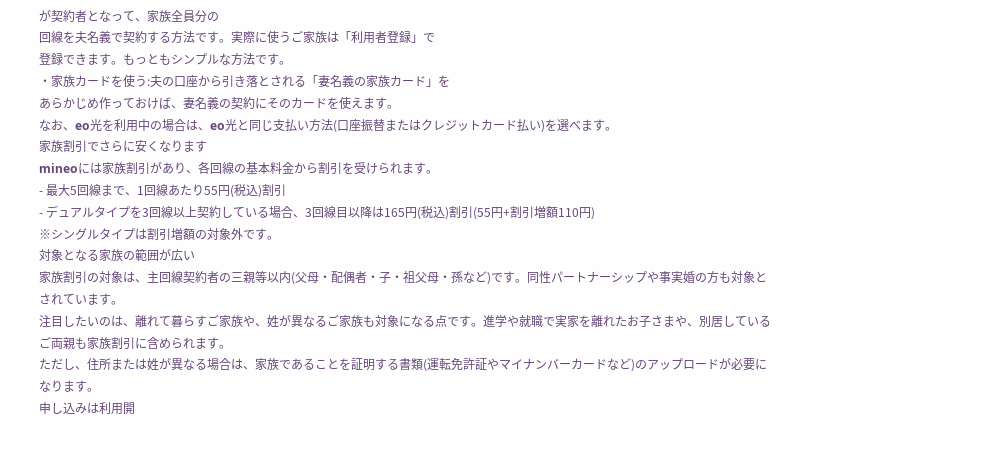が契約者となって、家族全員分の
回線を夫名義で契約する方法です。実際に使うご家族は「利用者登録」で
登録できます。もっともシンプルな方法です。
・家族カードを使う:夫の口座から引き落とされる「妻名義の家族カード」を
あらかじめ作っておけば、妻名義の契約にそのカードを使えます。
なお、eo光を利用中の場合は、eo光と同じ支払い方法(口座振替またはクレジットカード払い)を選べます。
家族割引でさらに安くなります
mineoには家族割引があり、各回線の基本料金から割引を受けられます。
- 最大5回線まで、1回線あたり55円(税込)割引
- デュアルタイプを3回線以上契約している場合、3回線目以降は165円(税込)割引(55円+割引増額110円)
※シングルタイプは割引増額の対象外です。
対象となる家族の範囲が広い
家族割引の対象は、主回線契約者の三親等以内(父母・配偶者・子・祖父母・孫など)です。同性パートナーシップや事実婚の方も対象とされています。
注目したいのは、離れて暮らすご家族や、姓が異なるご家族も対象になる点です。進学や就職で実家を離れたお子さまや、別居しているご両親も家族割引に含められます。
ただし、住所または姓が異なる場合は、家族であることを証明する書類(運転免許証やマイナンバーカードなど)のアップロードが必要になります。
申し込みは利用開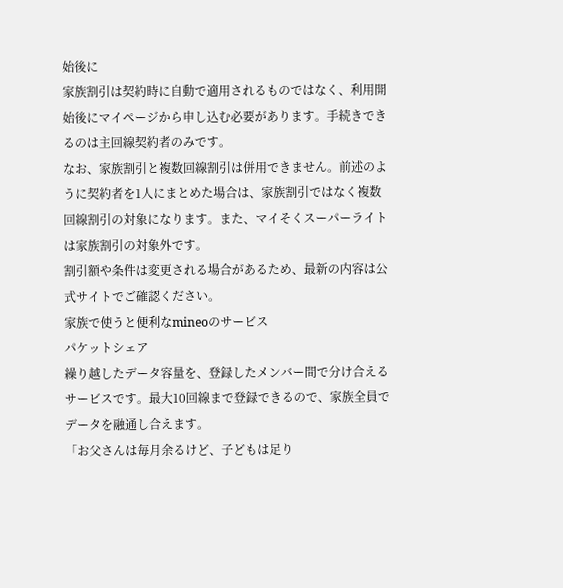始後に
家族割引は契約時に自動で適用されるものではなく、利用開始後にマイページから申し込む必要があります。手続きできるのは主回線契約者のみです。
なお、家族割引と複数回線割引は併用できません。前述のように契約者を1人にまとめた場合は、家族割引ではなく複数回線割引の対象になります。また、マイそくスーパーライトは家族割引の対象外です。
割引額や条件は変更される場合があるため、最新の内容は公式サイトでご確認ください。
家族で使うと便利なmineoのサービス
パケットシェア
繰り越したデータ容量を、登録したメンバー間で分け合えるサービスです。最大10回線まで登録できるので、家族全員でデータを融通し合えます。
「お父さんは毎月余るけど、子どもは足り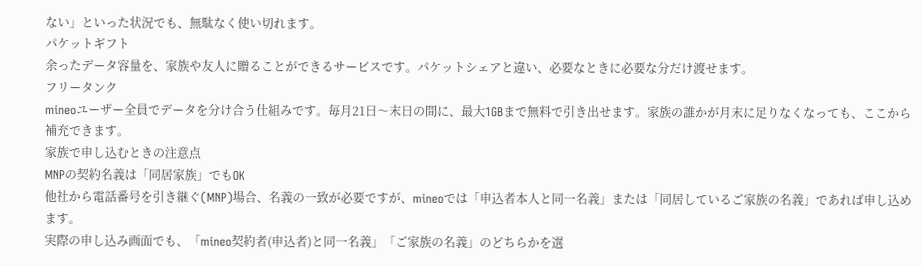ない」といった状況でも、無駄なく使い切れます。
パケットギフト
余ったデータ容量を、家族や友人に贈ることができるサービスです。パケットシェアと違い、必要なときに必要な分だけ渡せます。
フリータンク
mineoユーザー全員でデータを分け合う仕組みです。毎月21日〜末日の間に、最大1GBまで無料で引き出せます。家族の誰かが月末に足りなくなっても、ここから補充できます。
家族で申し込むときの注意点
MNPの契約名義は「同居家族」でもOK
他社から電話番号を引き継ぐ(MNP)場合、名義の一致が必要ですが、mineoでは「申込者本人と同一名義」または「同居しているご家族の名義」であれば申し込めます。
実際の申し込み画面でも、「mineo契約者(申込者)と同一名義」「ご家族の名義」のどちらかを選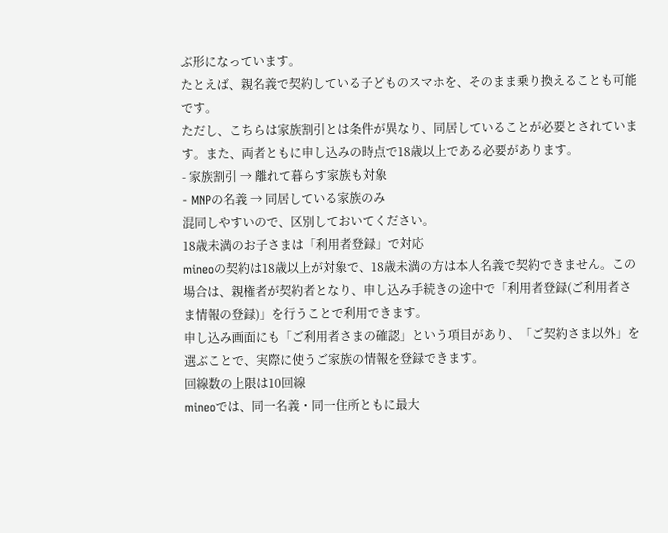ぶ形になっています。
たとえば、親名義で契約している子どものスマホを、そのまま乗り換えることも可能です。
ただし、こちらは家族割引とは条件が異なり、同居していることが必要とされています。また、両者ともに申し込みの時点で18歳以上である必要があります。
- 家族割引 → 離れて暮らす家族も対象
- MNPの名義 → 同居している家族のみ
混同しやすいので、区別しておいてください。
18歳未満のお子さまは「利用者登録」で対応
mineoの契約は18歳以上が対象で、18歳未満の方は本人名義で契約できません。この場合は、親権者が契約者となり、申し込み手続きの途中で「利用者登録(ご利用者さま情報の登録)」を行うことで利用できます。
申し込み画面にも「ご利用者さまの確認」という項目があり、「ご契約さま以外」を選ぶことで、実際に使うご家族の情報を登録できます。
回線数の上限は10回線
mineoでは、同一名義・同一住所ともに最大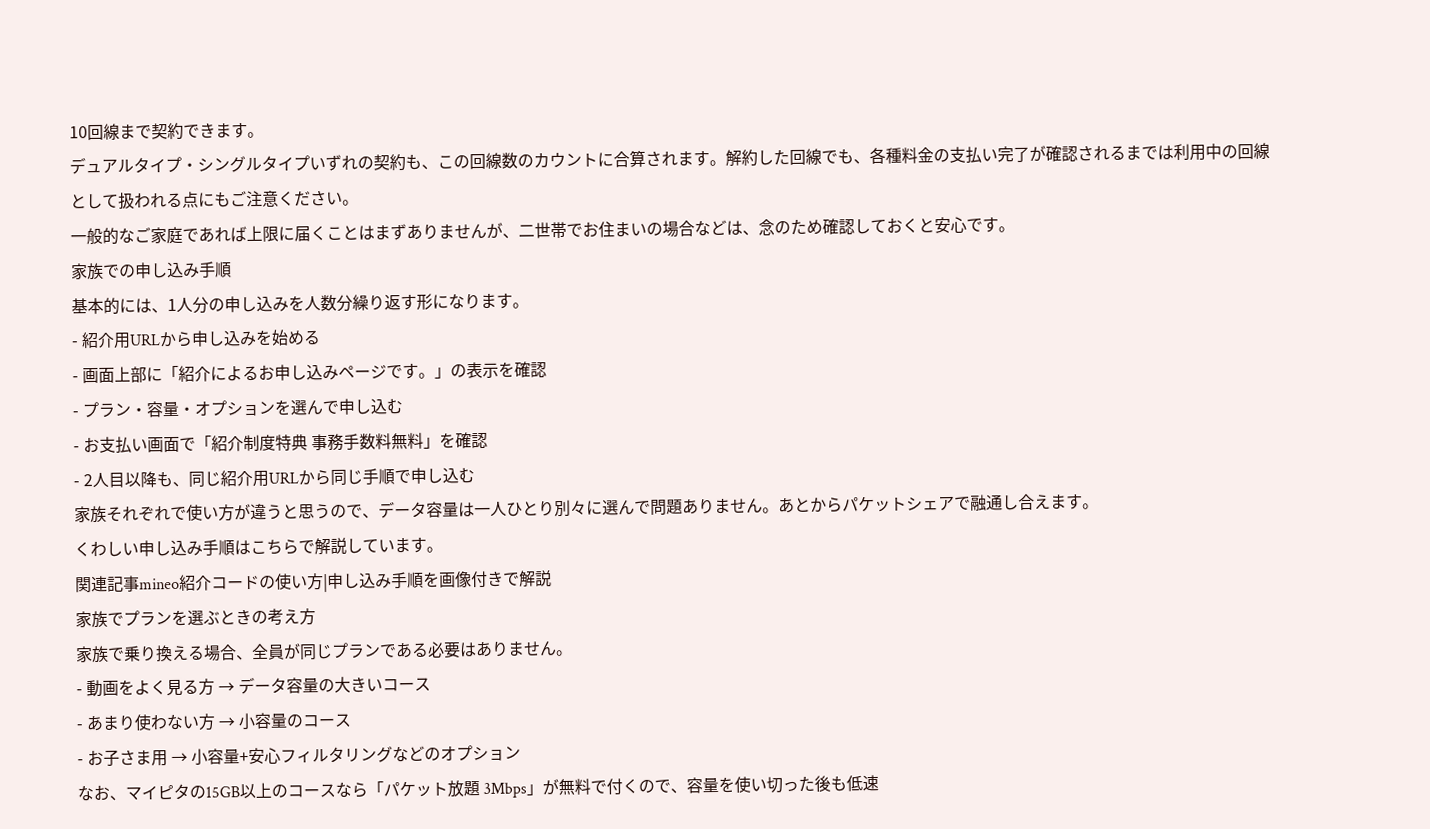10回線まで契約できます。
デュアルタイプ・シングルタイプいずれの契約も、この回線数のカウントに合算されます。解約した回線でも、各種料金の支払い完了が確認されるまでは利用中の回線として扱われる点にもご注意ください。
一般的なご家庭であれば上限に届くことはまずありませんが、二世帯でお住まいの場合などは、念のため確認しておくと安心です。
家族での申し込み手順
基本的には、1人分の申し込みを人数分繰り返す形になります。
- 紹介用URLから申し込みを始める
- 画面上部に「紹介によるお申し込みページです。」の表示を確認
- プラン・容量・オプションを選んで申し込む
- お支払い画面で「紹介制度特典 事務手数料無料」を確認
- 2人目以降も、同じ紹介用URLから同じ手順で申し込む
家族それぞれで使い方が違うと思うので、データ容量は一人ひとり別々に選んで問題ありません。あとからパケットシェアで融通し合えます。
くわしい申し込み手順はこちらで解説しています。
関連記事mineo紹介コードの使い方|申し込み手順を画像付きで解説
家族でプランを選ぶときの考え方
家族で乗り換える場合、全員が同じプランである必要はありません。
- 動画をよく見る方 → データ容量の大きいコース
- あまり使わない方 → 小容量のコース
- お子さま用 → 小容量+安心フィルタリングなどのオプション
なお、マイピタの15GB以上のコースなら「パケット放題 3Mbps」が無料で付くので、容量を使い切った後も低速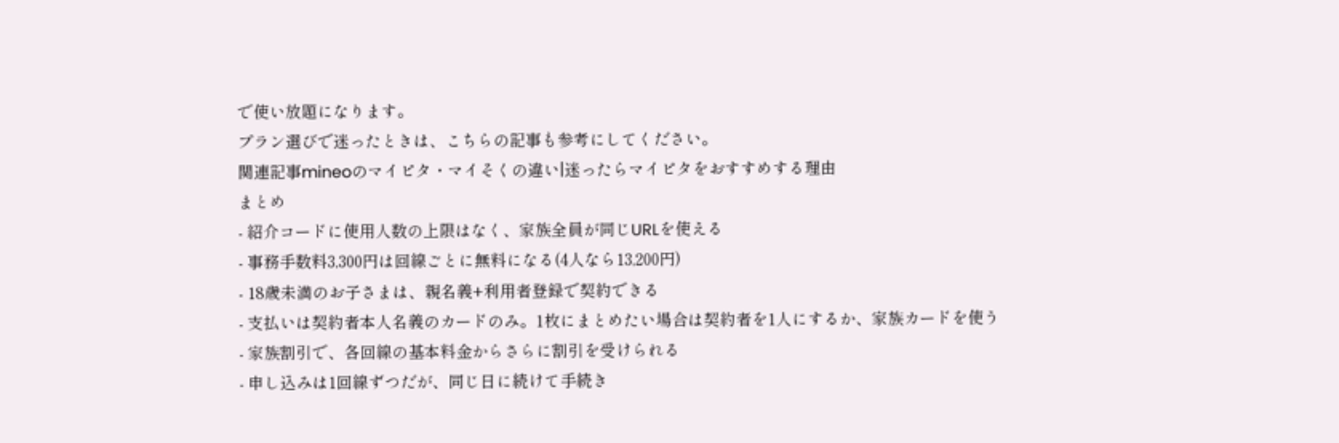で使い放題になります。
プラン選びで迷ったときは、こちらの記事も参考にしてください。
関連記事mineoのマイピタ・マイそくの違い|迷ったらマイピタをおすすめする理由
まとめ
- 紹介コードに使用人数の上限はなく、家族全員が同じURLを使える
- 事務手数料3,300円は回線ごとに無料になる(4人なら13,200円)
- 18歳未満のお子さまは、親名義+利用者登録で契約できる
- 支払いは契約者本人名義のカードのみ。1枚にまとめたい場合は契約者を1人にするか、家族カードを使う
- 家族割引で、各回線の基本料金からさらに割引を受けられる
- 申し込みは1回線ずつだが、同じ日に続けて手続き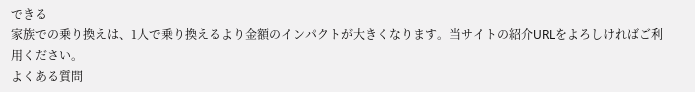できる
家族での乗り換えは、1人で乗り換えるより金額のインパクトが大きくなります。当サイトの紹介URLをよろしければご利用ください。
よくある質問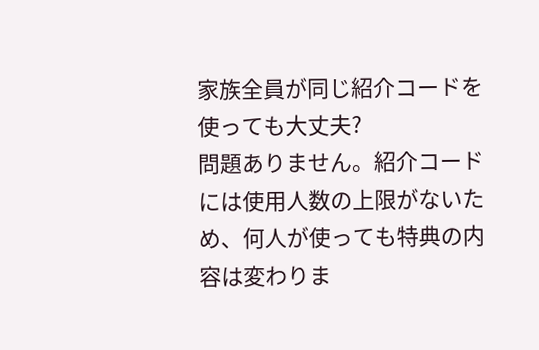家族全員が同じ紹介コードを使っても大丈夫?
問題ありません。紹介コードには使用人数の上限がないため、何人が使っても特典の内容は変わりま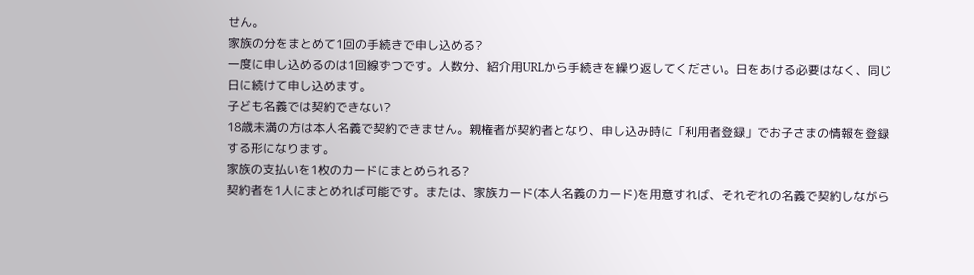せん。
家族の分をまとめて1回の手続きで申し込める?
一度に申し込めるのは1回線ずつです。人数分、紹介用URLから手続きを繰り返してください。日をあける必要はなく、同じ日に続けて申し込めます。
子ども名義では契約できない?
18歳未満の方は本人名義で契約できません。親権者が契約者となり、申し込み時に「利用者登録」でお子さまの情報を登録する形になります。
家族の支払いを1枚のカードにまとめられる?
契約者を1人にまとめれば可能です。または、家族カード(本人名義のカード)を用意すれば、それぞれの名義で契約しながら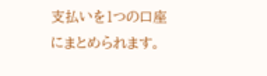支払いを1つの口座にまとめられます。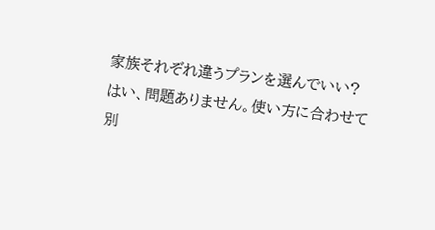家族それぞれ違うプランを選んでいい?
はい、問題ありません。使い方に合わせて別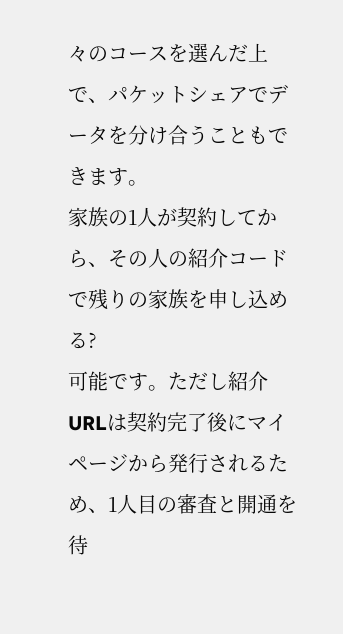々のコースを選んだ上で、パケットシェアでデータを分け合うこともできます。
家族の1人が契約してから、その人の紹介コードで残りの家族を申し込める?
可能です。ただし紹介URLは契約完了後にマイページから発行されるため、1人目の審査と開通を待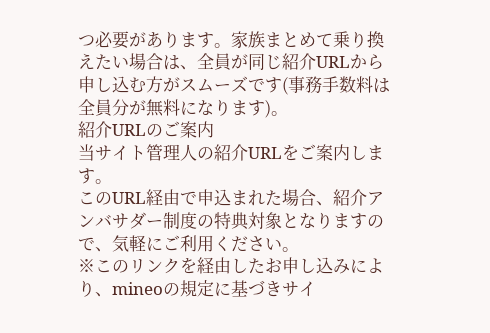つ必要があります。家族まとめて乗り換えたい場合は、全員が同じ紹介URLから申し込む方がスムーズです(事務手数料は全員分が無料になります)。
紹介URLのご案内
当サイト管理人の紹介URLをご案内します。
このURL経由で申込まれた場合、紹介アンバサダー制度の特典対象となりますので、気軽にご利用ください。
※このリンクを経由したお申し込みにより、mineoの規定に基づきサイ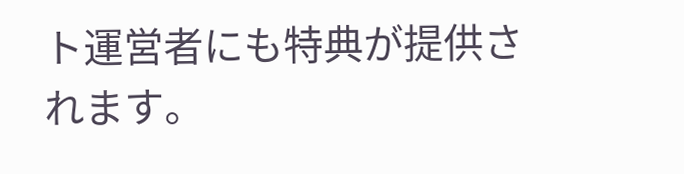ト運営者にも特典が提供されます。